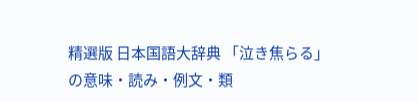精選版 日本国語大辞典 「泣き焦らる」の意味・読み・例文・類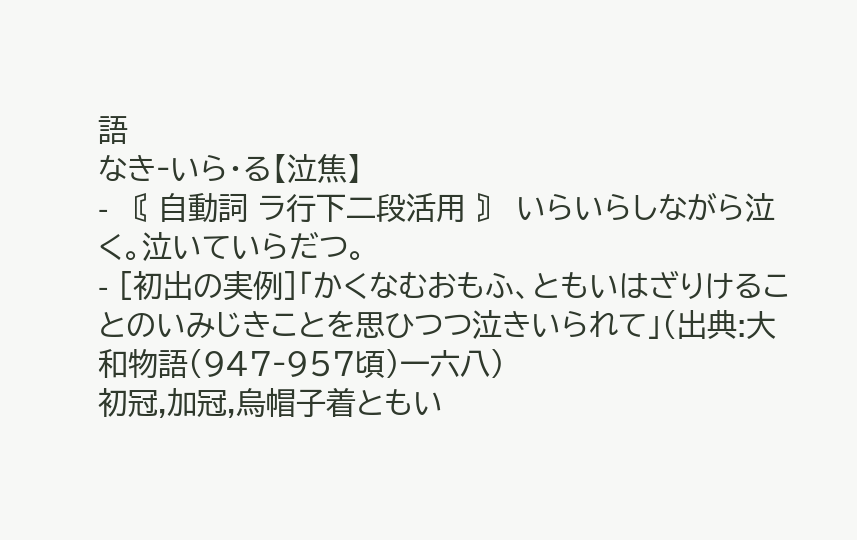語
なき‐いら・る【泣焦】
- 〘 自動詞 ラ行下二段活用 〙 いらいらしながら泣く。泣いていらだつ。
- [初出の実例]「かくなむおもふ、ともいはざりけることのいみじきことを思ひつつ泣きいられて」(出典:大和物語(947‐957頃)一六八)
初冠,加冠,烏帽子着ともい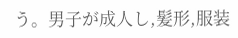う。男子が成人し,髪形,服装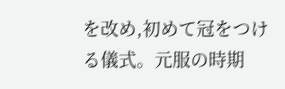を改め,初めて冠をつける儀式。元服の時期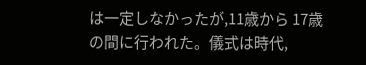は一定しなかったが,11歳から 17歳の間に行われた。儀式は時代,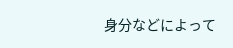身分などによって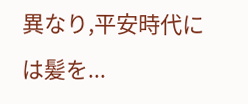異なり,平安時代には髪を...